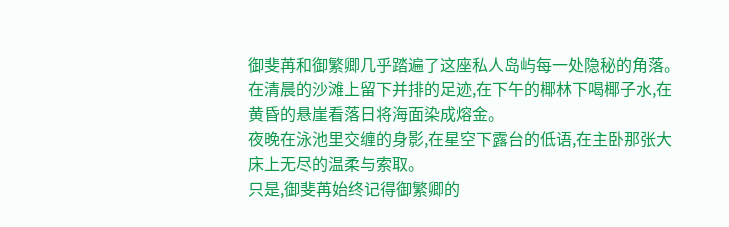御斐苒和御繁卿几乎踏遍了这座私人岛屿每一处隐秘的角落。
在清晨的沙滩上留下并排的足迹,在下午的椰林下喝椰子水,在黄昏的悬崖看落日将海面染成熔金。
夜晚在泳池里交缠的身影,在星空下露台的低语,在主卧那张大床上无尽的温柔与索取。
只是,御斐苒始终记得御繁卿的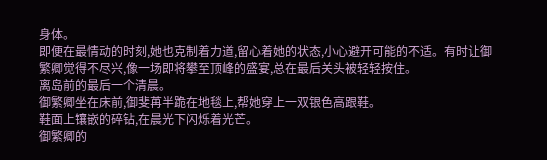身体。
即便在最情动的时刻,她也克制着力道,留心着她的状态,小心避开可能的不适。有时让御繁卿觉得不尽兴,像一场即将攀至顶峰的盛宴,总在最后关头被轻轻按住。
离岛前的最后一个清晨。
御繁卿坐在床前,御斐苒半跪在地毯上,帮她穿上一双银色高跟鞋。
鞋面上镶嵌的碎钻,在晨光下闪烁着光芒。
御繁卿的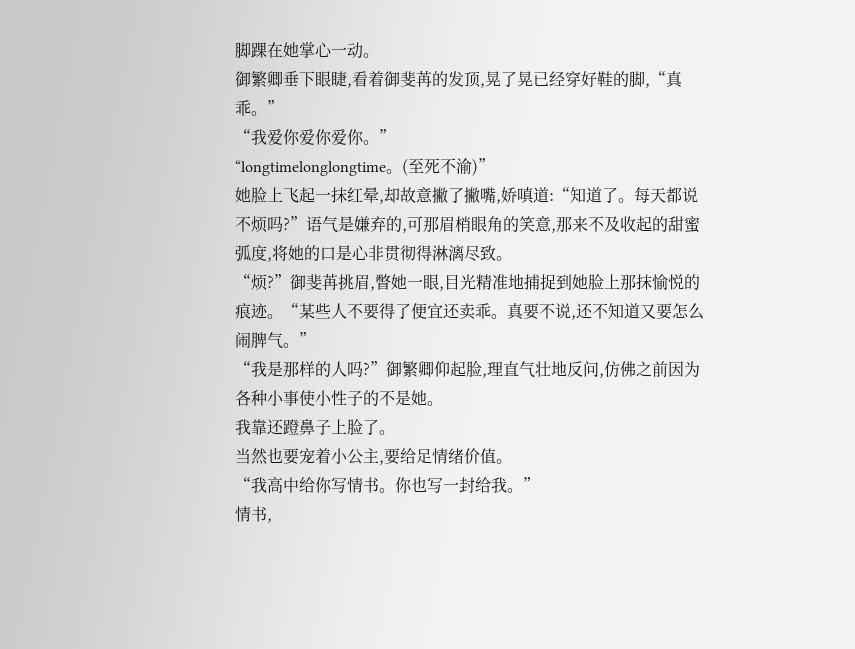脚踝在她掌心一动。
御繁卿垂下眼睫,看着御斐苒的发顶,晃了晃已经穿好鞋的脚,“真乖。”
“我爱你爱你爱你。”
“longtimelonglongtime。(至死不渝)”
她脸上飞起一抹红晕,却故意撇了撇嘴,娇嗔道:“知道了。每天都说不烦吗?”语气是嫌弃的,可那眉梢眼角的笑意,那来不及收起的甜蜜弧度,将她的口是心非贯彻得淋漓尽致。
“烦?”御斐苒挑眉,瞥她一眼,目光精准地捕捉到她脸上那抹愉悦的痕迹。“某些人不要得了便宜还卖乖。真要不说,还不知道又要怎么闹脾气。”
“我是那样的人吗?”御繁卿仰起脸,理直气壮地反问,仿佛之前因为各种小事使小性子的不是她。
我靠还蹬鼻子上脸了。
当然也要宠着小公主,要给足情绪价值。
“我高中给你写情书。你也写一封给我。”
情书,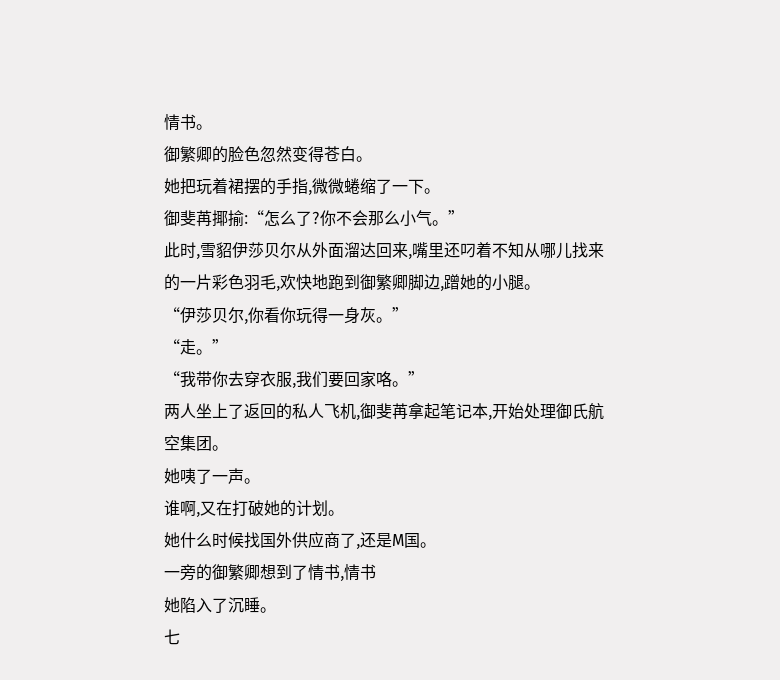情书。
御繁卿的脸色忽然变得苍白。
她把玩着裙摆的手指,微微蜷缩了一下。
御斐苒揶揄:“怎么了?你不会那么小气。”
此时,雪貂伊莎贝尔从外面溜达回来,嘴里还叼着不知从哪儿找来的一片彩色羽毛,欢快地跑到御繁卿脚边,蹭她的小腿。
“伊莎贝尔,你看你玩得一身灰。”
“走。”
“我带你去穿衣服,我们要回家咯。”
两人坐上了返回的私人飞机,御斐苒拿起笔记本,开始处理御氏航空集团。
她咦了一声。
谁啊,又在打破她的计划。
她什么时候找国外供应商了,还是M国。
一旁的御繁卿想到了情书,情书
她陷入了沉睡。
七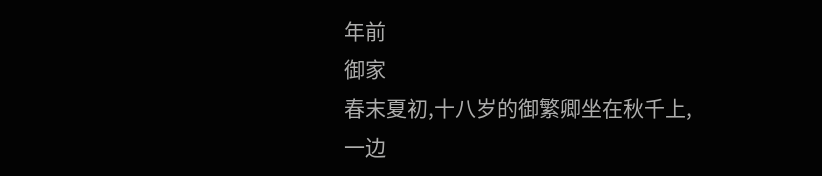年前
御家
春末夏初,十八岁的御繁卿坐在秋千上,一边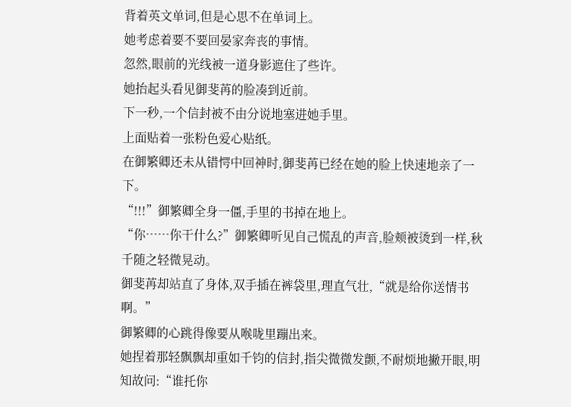背着英文单词,但是心思不在单词上。
她考虑着要不要回晏家奔丧的事情。
忽然,眼前的光线被一道身影遮住了些许。
她抬起头看见御斐苒的脸凑到近前。
下一秒,一个信封被不由分说地塞进她手里。
上面贴着一张粉色爱心贴纸。
在御繁卿还未从错愕中回神时,御斐苒已经在她的脸上快速地亲了一下。
“!!!”御繁卿全身一僵,手里的书掉在地上。
“你……你干什么?”御繁卿听见自己慌乱的声音,脸颊被烫到一样,秋千随之轻微晃动。
御斐苒却站直了身体,双手插在裤袋里,理直气壮,“就是给你送情书啊。”
御繁卿的心跳得像要从喉咙里蹦出来。
她捏着那轻飘飘却重如千钧的信封,指尖微微发颤,不耐烦地撇开眼,明知故问:“谁托你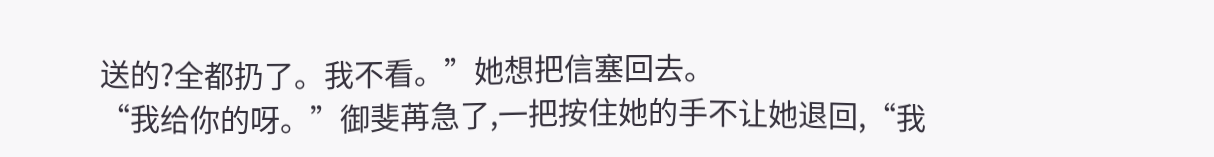送的?全都扔了。我不看。”她想把信塞回去。
“我给你的呀。”御斐苒急了,一把按住她的手不让她退回,“我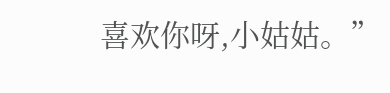喜欢你呀,小姑姑。”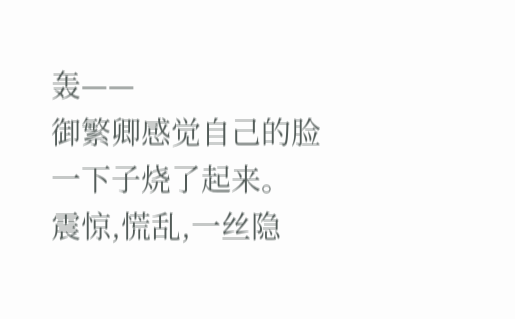轰——
御繁卿感觉自己的脸一下子烧了起来。
震惊,慌乱,一丝隐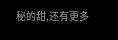秘的甜,还有更多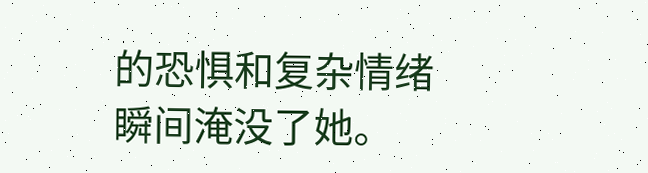的恐惧和复杂情绪瞬间淹没了她。